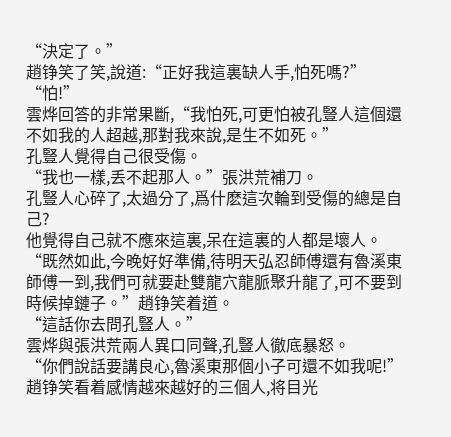“決定了。”
趙铮笑了笑,說道:“正好我這裏缺人手,怕死嗎?”
“怕!”
雲烨回答的非常果斷,“我怕死,可更怕被孔豎人這個還不如我的人超越,那對我來說,是生不如死。”
孔豎人覺得自己很受傷。
“我也一樣,丢不起那人。”張洪荒補刀。
孔豎人心碎了,太過分了,爲什麽這次輪到受傷的總是自己?
他覺得自己就不應來這裏,呆在這裏的人都是壞人。
“既然如此,今晚好好準備,待明天弘忍師傅還有魯溪東師傅一到,我們可就要赴雙龍穴龍脈聚升龍了,可不要到時候掉鏈子。”趙铮笑着道。
“這話你去問孔豎人。”
雲烨與張洪荒兩人異口同聲,孔豎人徹底暴怒。
“你們說話要講良心,魯溪東那個小子可還不如我呢!”
趙铮笑看着感情越來越好的三個人,将目光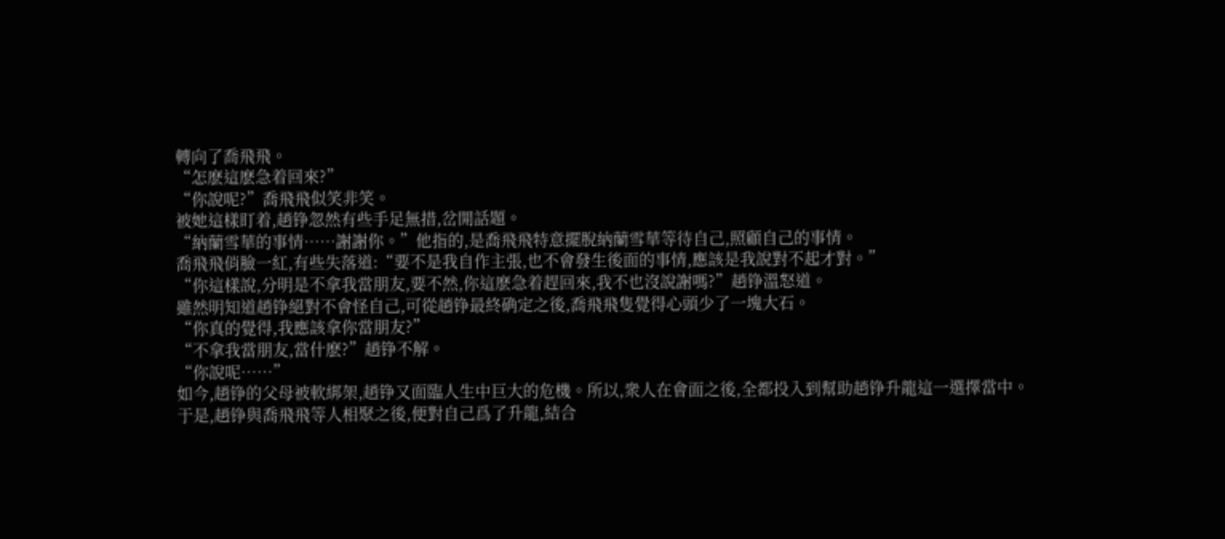轉向了喬飛飛。
“怎麽這麽急着回來?”
“你說呢?”喬飛飛似笑非笑。
被她這樣盯着,趙铮忽然有些手足無措,岔開話題。
“納蘭雪華的事情……謝謝你。”他指的,是喬飛飛特意擺脫納蘭雪華等待自己,照顧自己的事情。
喬飛飛俏臉一紅,有些失落道:“要不是我自作主張,也不會發生後面的事情,應該是我說對不起才對。”
“你這樣說,分明是不拿我當朋友,要不然,你這麽急着趕回來,我不也沒說謝嗎?”趙铮溫怒道。
雖然明知道趙铮絕對不會怪自己,可從趙铮最終确定之後,喬飛飛隻覺得心頭少了一塊大石。
“你真的覺得,我應該拿你當朋友?”
“不拿我當朋友,當什麽?”趙铮不解。
“你說呢……”
如今,趙铮的父母被軟綁架,趙铮又面臨人生中巨大的危機。所以,衆人在會面之後,全都投入到幫助趙铮升龍這一選擇當中。
于是,趙铮與喬飛飛等人相聚之後,便對自己爲了升龍,結合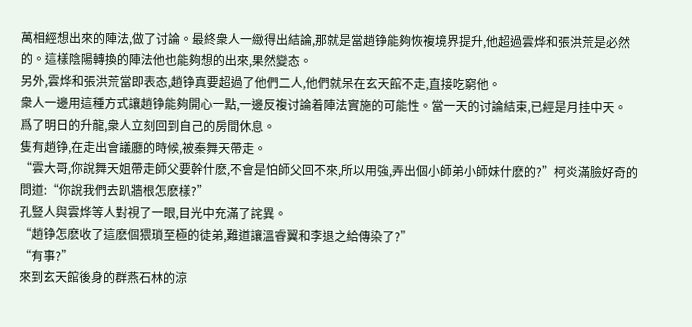萬相經想出來的陣法,做了讨論。最終衆人一緻得出結論,那就是當趙铮能夠恢複境界提升,他超過雲烨和張洪荒是必然的。這樣陰陽轉換的陣法他也能夠想的出來,果然變态。
另外,雲烨和張洪荒當即表态,趙铮真要超過了他們二人,他們就呆在玄天館不走,直接吃窮他。
衆人一邊用這種方式讓趙铮能夠開心一點,一邊反複讨論着陣法實施的可能性。當一天的讨論結束,已經是月挂中天。
爲了明日的升龍,衆人立刻回到自己的房間休息。
隻有趙铮,在走出會議廳的時候,被秦舞天帶走。
“雲大哥,你說舞天姐帶走師父要幹什麽,不會是怕師父回不來,所以用強,弄出個小師弟小師妹什麽的?”柯炎滿臉好奇的問道:“你說我們去趴牆根怎麽樣?”
孔豎人與雲烨等人對視了一眼,目光中充滿了詫異。
“趙铮怎麽收了這麽個猥瑣至極的徒弟,難道讓溫睿翼和李退之給傳染了?”
“有事?”
來到玄天館後身的群燕石林的涼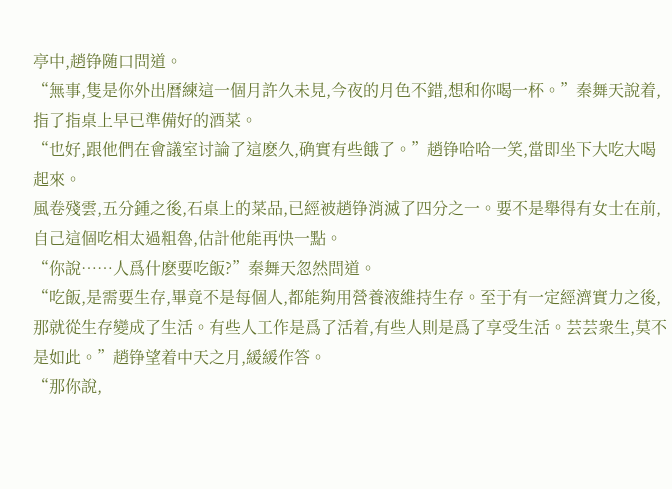亭中,趙铮随口問道。
“無事,隻是你外出曆練這一個月許久未見,今夜的月色不錯,想和你喝一杯。”秦舞天說着,指了指桌上早已準備好的酒菜。
“也好,跟他們在會議室讨論了這麽久,确實有些餓了。”趙铮哈哈一笑,當即坐下大吃大喝起來。
風卷殘雲,五分鍾之後,石桌上的菜品,已經被趙铮消滅了四分之一。要不是舉得有女士在前,自己這個吃相太過粗魯,估計他能再快一點。
“你說……人爲什麽要吃飯?”秦舞天忽然問道。
“吃飯,是需要生存,畢竟不是每個人,都能夠用營養液維持生存。至于有一定經濟實力之後,那就從生存變成了生活。有些人工作是爲了活着,有些人則是爲了享受生活。芸芸衆生,莫不是如此。”趙铮望着中天之月,緩緩作答。
“那你說,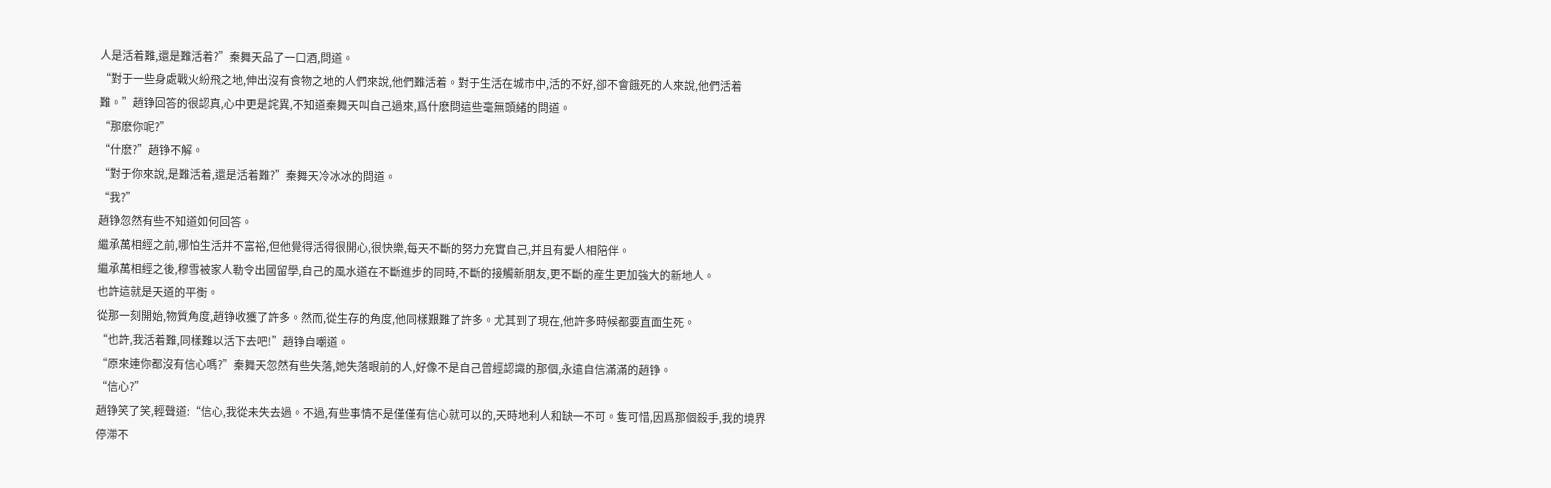人是活着難,還是難活着?”秦舞天品了一口酒,問道。
“對于一些身處戰火紛飛之地,伸出沒有食物之地的人們來說,他們難活着。對于生活在城市中,活的不好,卻不會餓死的人來說,他們活着難。”趙铮回答的很認真,心中更是詫異,不知道秦舞天叫自己過來,爲什麽問這些毫無頭緒的問道。
“那麽你呢?”
“什麽?”趙铮不解。
“對于你來說,是難活着,還是活着難?”秦舞天冷冰冰的問道。
“我?”
趙铮忽然有些不知道如何回答。
繼承萬相經之前,哪怕生活并不富裕,但他覺得活得很開心,很快樂,每天不斷的努力充實自己,并且有愛人相陪伴。
繼承萬相經之後,穆雪被家人勒令出國留學,自己的風水道在不斷進步的同時,不斷的接觸新朋友,更不斷的産生更加強大的新地人。
也許這就是天道的平衡。
從那一刻開始,物質角度,趙铮收獲了許多。然而,從生存的角度,他同樣艱難了許多。尤其到了現在,他許多時候都要直面生死。
“也許,我活着難,同樣難以活下去吧!”趙铮自嘲道。
“原來連你都沒有信心嗎?”秦舞天忽然有些失落,她失落眼前的人,好像不是自己曾經認識的那個,永遠自信滿滿的趙铮。
“信心?”
趙铮笑了笑,輕聲道:“信心,我從未失去過。不過,有些事情不是僅僅有信心就可以的,天時地利人和缺一不可。隻可惜,因爲那個殺手,我的境界停滞不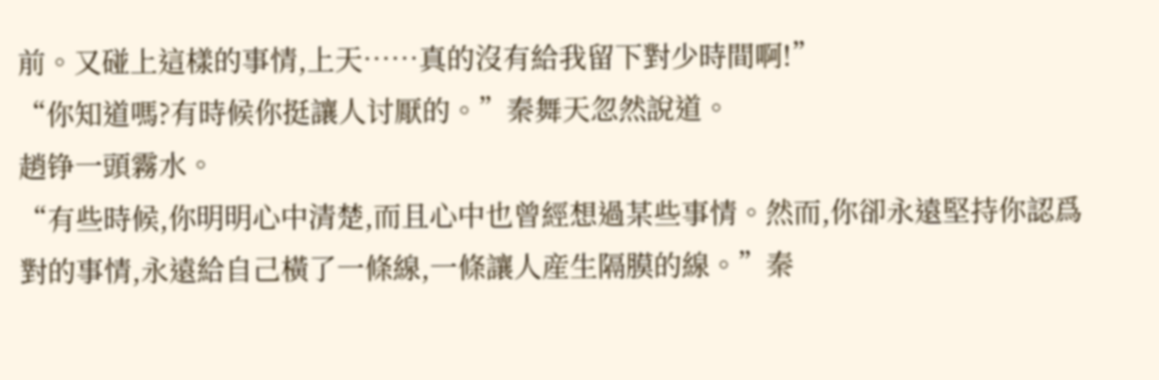前。又碰上這樣的事情,上天……真的沒有給我留下對少時間啊!”
“你知道嗎?有時候你挺讓人讨厭的。”秦舞天忽然說道。
趙铮一頭霧水。
“有些時候,你明明心中清楚,而且心中也曾經想過某些事情。然而,你卻永遠堅持你認爲對的事情,永遠給自己橫了一條線,一條讓人産生隔膜的線。”秦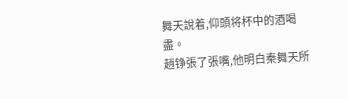舞天說着,仰頭将杯中的酒喝盡。
趙铮張了張嘴,他明白秦舞天所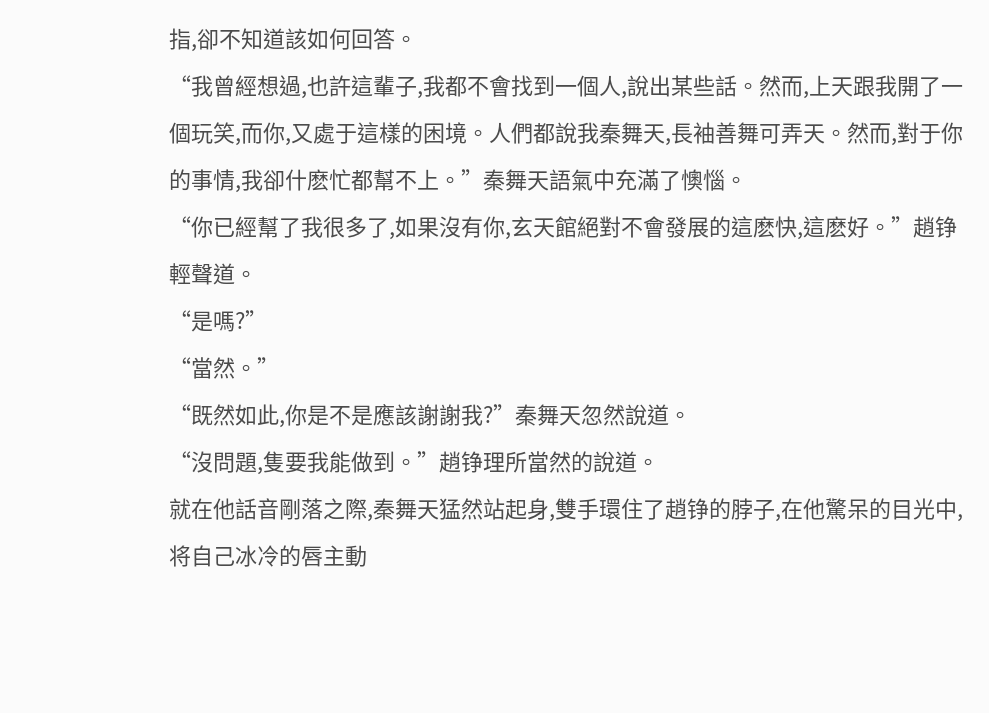指,卻不知道該如何回答。
“我曾經想過,也許這輩子,我都不會找到一個人,說出某些話。然而,上天跟我開了一個玩笑,而你,又處于這樣的困境。人們都說我秦舞天,長袖善舞可弄天。然而,對于你的事情,我卻什麽忙都幫不上。”秦舞天語氣中充滿了懊惱。
“你已經幫了我很多了,如果沒有你,玄天館絕對不會發展的這麽快,這麽好。”趙铮輕聲道。
“是嗎?”
“當然。”
“既然如此,你是不是應該謝謝我?”秦舞天忽然說道。
“沒問題,隻要我能做到。”趙铮理所當然的說道。
就在他話音剛落之際,秦舞天猛然站起身,雙手環住了趙铮的脖子,在他驚呆的目光中,将自己冰冷的唇主動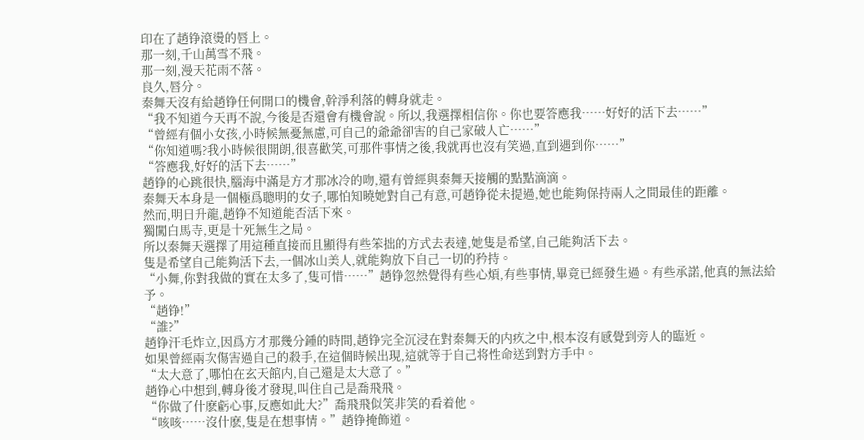印在了趙铮滾燙的唇上。
那一刻,千山萬雪不飛。
那一刻,漫天花雨不落。
良久,唇分。
秦舞天沒有給趙铮任何開口的機會,幹淨利落的轉身就走。
“我不知道今天再不說,今後是否還會有機會說。所以,我選擇相信你。你也要答應我……好好的活下去……”
“曾經有個小女孩,小時候無憂無慮,可自己的爺爺卻害的自己家破人亡……”
“你知道嗎?我小時候很開朗,很喜歡笑,可那件事情之後,我就再也沒有笑過,直到遇到你……”
“答應我,好好的活下去……”
趙铮的心跳很快,腦海中滿是方才那冰冷的吻,還有曾經與秦舞天接觸的點點滴滴。
秦舞天本身是一個極爲聰明的女子,哪怕知曉她對自己有意,可趙铮從未提過,她也能夠保持兩人之間最佳的距離。
然而,明日升龍,趙铮不知道能否活下來。
獨闖白馬寺,更是十死無生之局。
所以秦舞天選擇了用這種直接而且顯得有些笨拙的方式去表達,她隻是希望,自己能夠活下去。
隻是希望自己能夠活下去,一個冰山美人,就能夠放下自己一切的矜持。
“小舞,你對我做的實在太多了,隻可惜……”趙铮忽然覺得有些心煩,有些事情,畢竟已經發生過。有些承諾,他真的無法給予。
“趙铮!”
“誰?”
趙铮汗毛炸立,因爲方才那幾分鍾的時間,趙铮完全沉浸在對秦舞天的内疚之中,根本沒有感覺到旁人的臨近。
如果曾經兩次傷害過自己的殺手,在這個時候出現,這就等于自己将性命送到對方手中。
“太大意了,哪怕在玄天館内,自己還是太大意了。”
趙铮心中想到,轉身後才發現,叫住自己是喬飛飛。
“你做了什麽虧心事,反應如此大?”喬飛飛似笑非笑的看着他。
“咳咳……沒什麽,隻是在想事情。”趙铮掩飾道。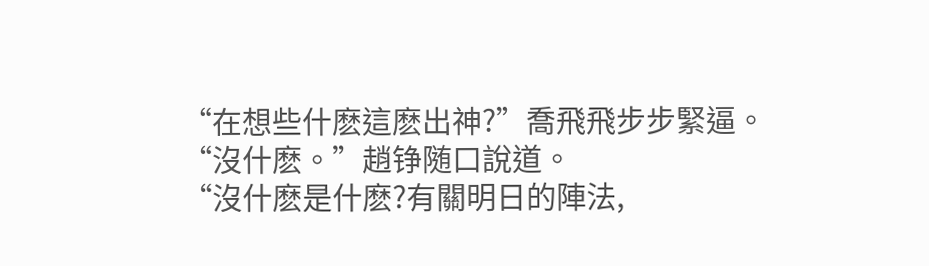“在想些什麽這麽出神?”喬飛飛步步緊逼。
“沒什麽。”趙铮随口說道。
“沒什麽是什麽?有關明日的陣法,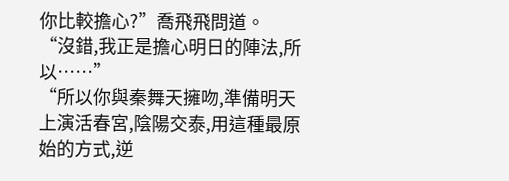你比較擔心?”喬飛飛問道。
“沒錯,我正是擔心明日的陣法,所以……”
“所以你與秦舞天擁吻,準備明天上演活春宮,陰陽交泰,用這種最原始的方式,逆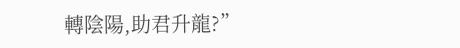轉陰陽,助君升龍?”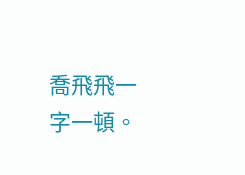喬飛飛一字一頓。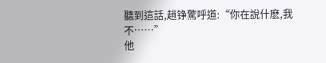聽到這話,趙铮驚呼道:“你在說什麽,我不……”
他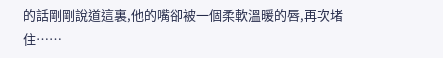的話剛剛說道這裏,他的嘴卻被一個柔軟溫暖的唇,再次堵住……